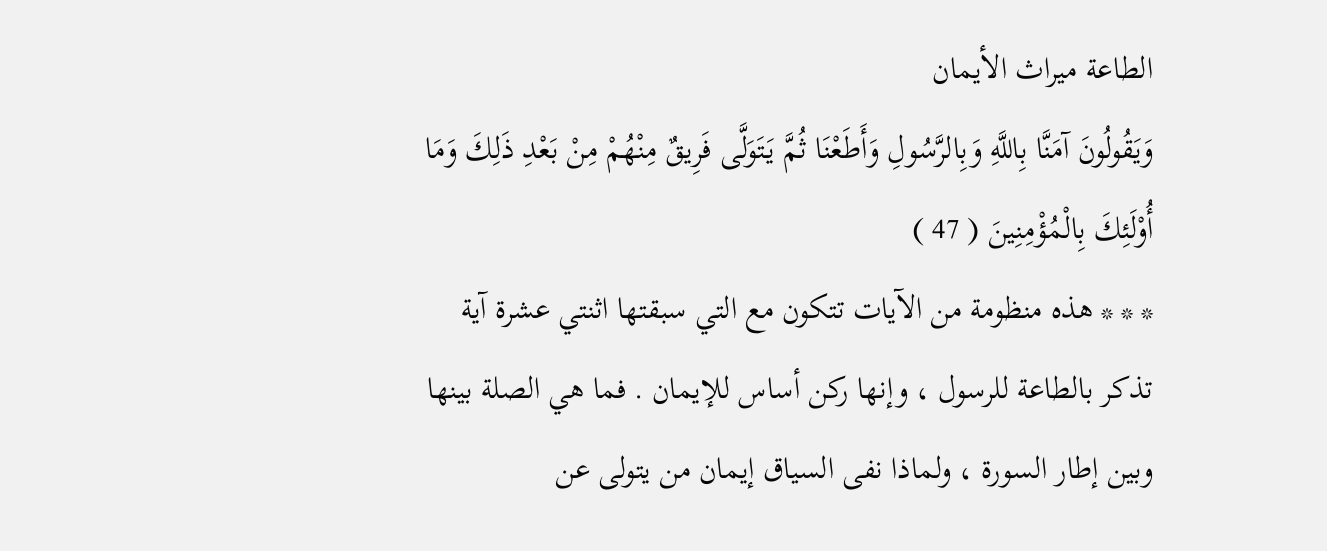الطاعة ميراث الأيمان
وَيَقُولُونَ آمَنَّا بِاللَّهِ وَبِالرَّسُولِ وَأَطَعْنَا ثُمَّ يَتَوَلَّى فَرِيقٌ مِنْهُمْ مِنْ بَعْدِ ذَلِكَ وَمَا أُوْلَئِكَ بِالْمُؤْمِنِينَ ( 47 )
* * * هذه منظومة من الآيات تتكون مع التي سبقتها اثنتي عشرة آية تذكر بالطاعة للرسول ، وإنها ركن أساس للإيمان . فما هي الصلة بينها وبين إطار السورة ، ولماذا نفى السياق إيمان من يتولى عن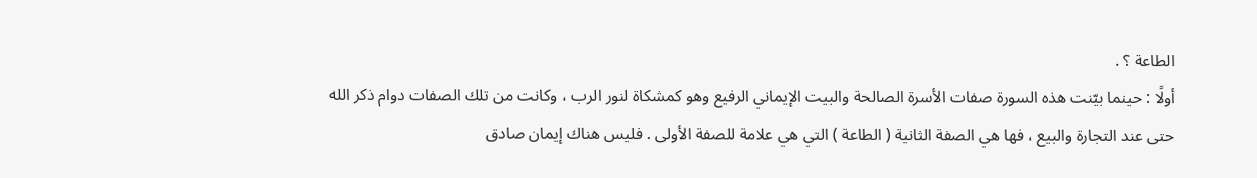الطاعة ؟ .
أولًا : حينما بيّنت هذه السورة صفات الأسرة الصالحة والبيت الإيماني الرفيع وهو كمشكاة لنور الرب ، وكانت من تلك الصفات دوام ذكر الله حتى عند التجارة والبيع ، فها هي الصفة الثانية ( الطاعة ) التي هي علامة للصفة الأولى . فليس هناك إيمان صادق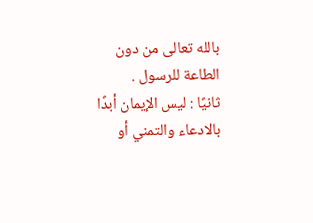بالله تعالى من دون الطاعة للرسول .
ثانيًا : ليس الإيمان أبدًا بالادعاء والتمني أو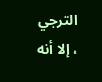الترجي ، إلا أنه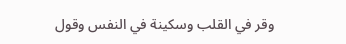وقر في القلب وسكينة في النفس وقول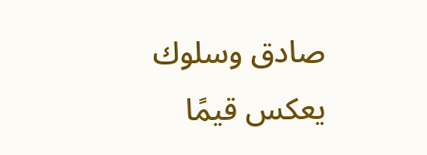صادق وسلوك يعكس قيمًا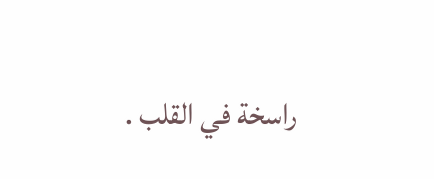راسخة في القلب .